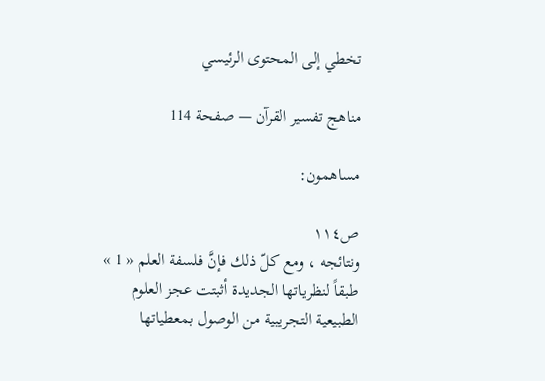تخطي إلى المحتوى الرئيسي

مناهج تفسير القرآن — صفحة 114

مساهمون:

ص١١٤
ونتائجه ، ومع كلّ ذلك فإنَّ فلسفة العلم « 1 » طبقاً لنظرياتها الجديدة أثبتت عجز العلوم الطبيعية التجريبية من الوصول بمعطياتها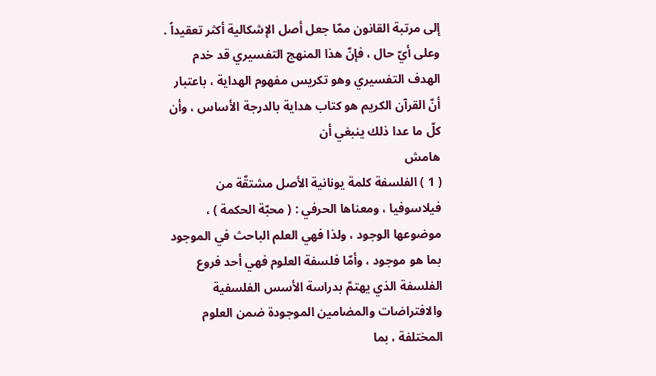إلى مرتبة القانون ممّا جعل أصل الإشكالية أكثر تعقيداً . وعلى أيّ حال ، فإنّ هذا المنهج التفسيري قد خدم الهدف التفسيري وهو تكريس مفهوم الهداية ، باعتبار أنّ القرآن الكريم هو كتاب هداية بالدرجة الأساس ، وأن كلّ ما عدا ذلك ينبغي أن
هامش
( 1 ) الفلسفة كلمة يونانية الأصل مشتقّة من فيلاسوفيا ، ومعناها الحرفي : ( محبّة الحكمة ) ، موضوعها الوجود ، ولذا فهي العلم الباحث في الموجود بما هو موجود ، وأمّا فلسفة العلوم فهي أحد فروع الفلسفة الذي يهتمّ بدراسة الأسس الفلسفية والافتراضات والمضامين الموجودة ضمن العلوم المختلفة ، بما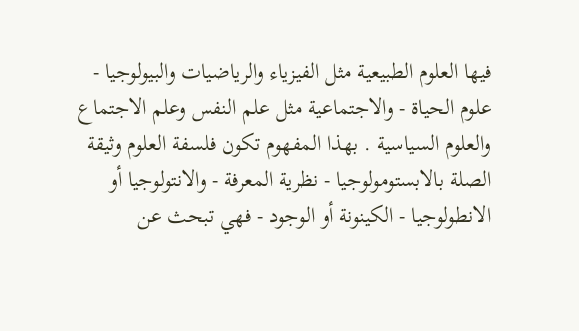فيها العلوم الطبيعية مثل الفيزياء والرياضيات والبيولوجيا - علوم الحياة - والاجتماعية مثل علم النفس وعلم الاجتماع والعلوم السياسية . بهذا المفهوم تكون فلسفة العلوم وثيقة الصلة بالابستومولوجيا - نظرية المعرفة - والانتولوجيا أو الانطولوجيا - الكينونة أو الوجود - فهي تبحث عن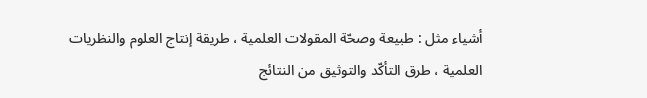أشياء مثل : طبيعة وصحّة المقولات العلمية ، طريقة إنتاج العلوم والنظريات العلمية ، طرق التأكّد والتوثيق من النتائج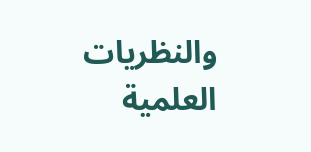والنظريات العلمية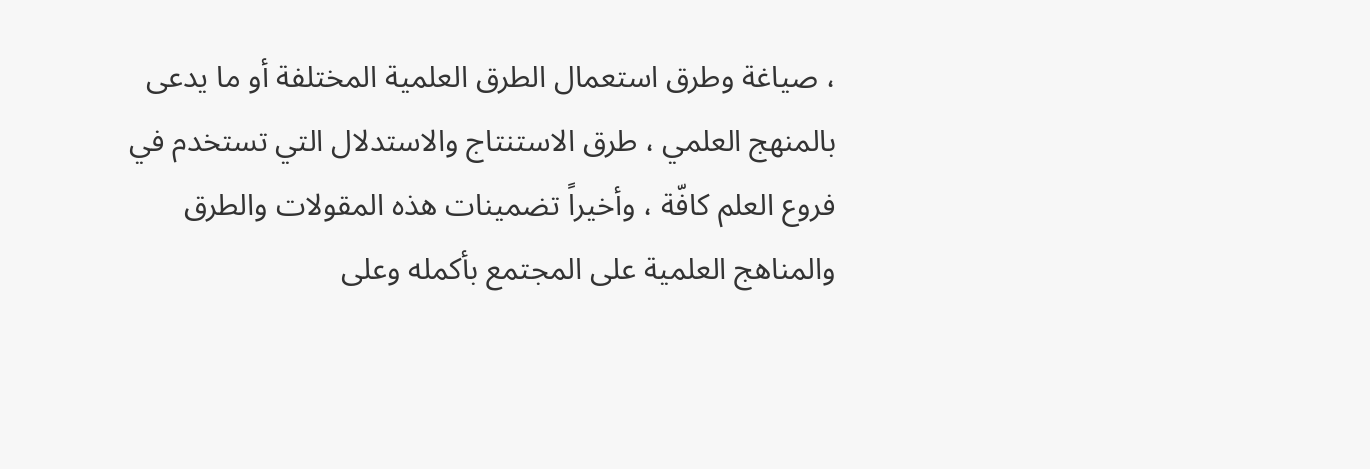، صياغة وطرق استعمال الطرق العلمية المختلفة أو ما يدعى بالمنهج العلمي ، طرق الاستنتاج والاستدلال التي تستخدم في فروع العلم كافّة ، وأخيراً تضمينات هذه المقولات والطرق والمناهج العلمية على المجتمع بأكمله وعلى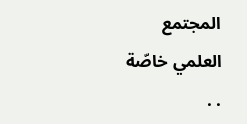المجتمع العلمي خاصّة . .